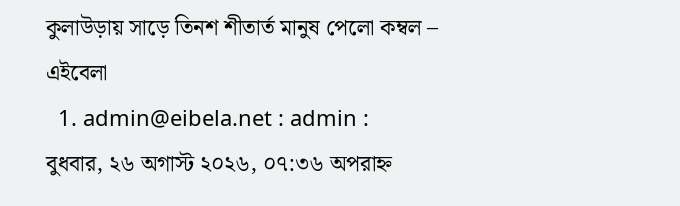কুলাউড়ায় সাড়ে তিনশ শীতার্ত মানুষ পেলো কম্বল – এইবেলা
  1. admin@eibela.net : admin :
বুধবার, ২৬ অগাস্ট ২০২৬, ০৭:৩৬ অপরাহ্ন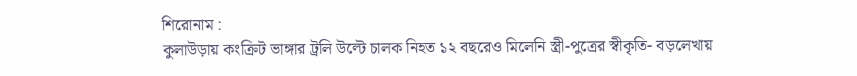শিরোনাম :
কুলাউড়ায় কংক্রিট ভাঙ্গার ট্রলি উল্টে চালক নিহত ১২ বছরেও মিলেনি স্ত্রী-পুত্রের স্বীকৃতি- বড়লেখায়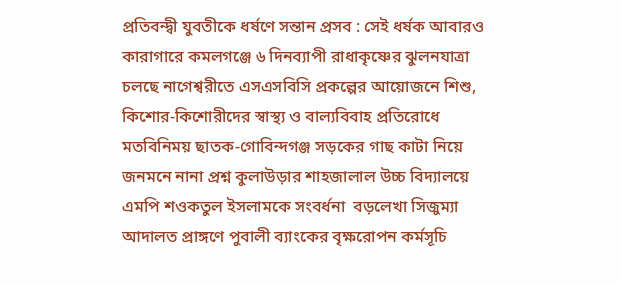প্রতিবন্দ্বী যুবতীকে ধর্ষণে সন্তান প্রসব : সেই ধর্ষক আবারও কারাগারে কমলগঞ্জে ৬ দিনব্যাপী রাধাকৃষ্ণের ঝুলনযাত্রা চলছে নাগেশ্বরীতে এসএসবিসি প্রকল্পের আয়োজনে শিশু, কিশোর-কিশোরীদের স্বাস্থ্য ও বাল্যবিবাহ প্রতিরোধে মতবিনিময় ছাতক-গোবিন্দগঞ্জ সড়কের গাছ কাটা নিয়ে জনমনে নানা প্রশ্ন কুলাউড়ার শাহজালাল উচ্চ বিদ্যালয়ে এমপি শওকতুল ইসলামকে সংবর্ধনা  বড়লেখা সিজুম্যা আদালত প্রাঙ্গণে পুবালী ব্যাংকের বৃক্ষরোপন কর্মসূচি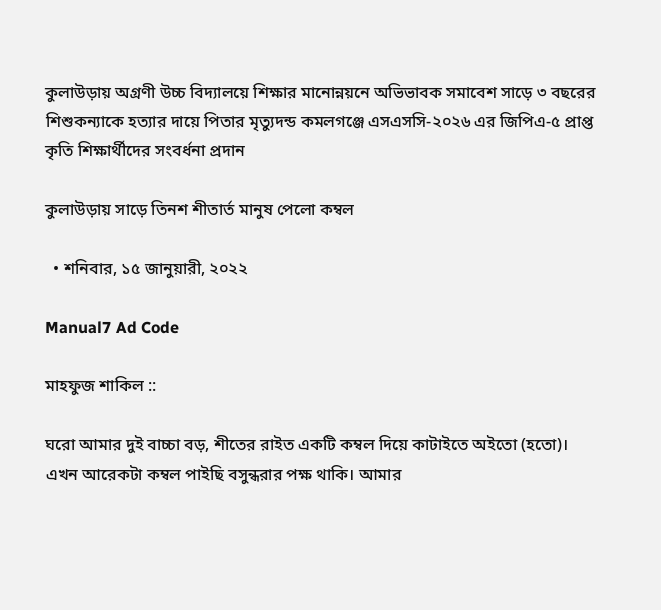কুলাউড়ায় অগ্রণী উচ্চ বিদ্যালয়ে শিক্ষার মানোন্নয়নে অভিভাবক সমাবেশ সাড়ে ৩ বছরের শিশুকন্যাকে হত্যার দায়ে পিতার মৃত্যুদন্ড কমলগঞ্জে এসএসসি-২০২৬ এর জিপিএ-৫ প্রাপ্ত কৃতি শিক্ষার্থীদের সংবর্ধনা প্রদান

কুলাউড়ায় সাড়ে তিনশ শীতার্ত মানুষ পেলো কম্বল

  • শনিবার, ১৫ জানুয়ারী, ২০২২

Manual7 Ad Code

মাহফুজ শাকিল ::

ঘরো আমার দুই বাচ্চা বড়, শীতের রাইত একটি কম্বল দিয়ে কাটাইতে অইতো (হতো)। এখন আরেকটা কম্বল পাইছি বসুন্ধরার পক্ষ থাকি। আমার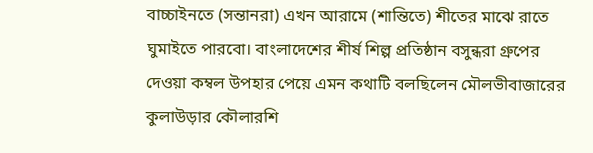বাচ্চাইনতে (সন্তানরা) এখন আরামে (শান্তিতে) শীতের মাঝে রাতে ঘুমাইতে পারবো। বাংলাদেশের শীর্ষ শিল্প প্রতিষ্ঠান বসুন্ধরা গ্রুপের দেওয়া কম্বল উপহার পেয়ে এমন কথাটি বলছিলেন মৌলভীবাজারের কুলাউড়ার কৌলারশি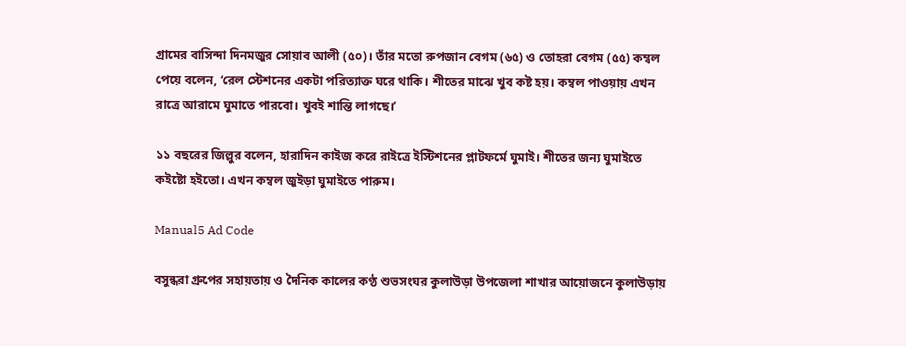গ্রামের বাসিন্দা দিনমজুর সোয়াব আলী (৫০)। তাঁর মতো রুপজান বেগম (৬৫) ও তোহরা বেগম (৫৫) কম্বল পেয়ে বলেন, ‘রেল স্টেশনের একটা পরিত্যাক্ত ঘরে থাকি। শীতের মাঝে খুব কষ্ট হয়। কম্বল পাওয়ায় এখন রাত্রে আরামে ঘুমাতে পারবো। খুবই শান্তি লাগছে।’

১১ বছরের জিল্লুর বলেন, হারাদিন কাইজ করে রাইত্রে ইস্টিশনের প্লাটফর্মে ঘুমাই। শীতের জন্য ঘুমাইতে কইষ্টো হইতো। এখন কম্বল জুইড়া ঘুমাইতে পারুম।

Manual5 Ad Code

বসুন্ধরা গ্রুপের সহায়তায় ও দৈনিক কালের কণ্ঠ শুভসংঘর কুলাউড়া উপজেলা শাখার আয়োজনে কুলাউড়ায়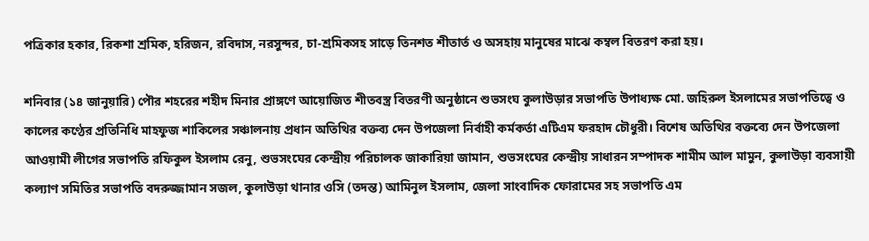পত্রিকার হকার, রিকশা শ্রমিক, হরিজন, রবিদাস, নরসুন্দর, চা-শ্রমিকসহ সাড়ে তিনশত শীতার্ত ও অসহায় মানুষের মাঝে কম্বল বিতরণ করা হয়।

শনিবার (১৪ জানুয়ারি) পৌর শহরের শহীদ মিনার প্রাঙ্গণে আয়োজিত শীতবস্ত্র বিতরণী অনুষ্ঠানে শুভসংঘ কুলাউড়ার সভাপতি উপাধ্যক্ষ মো. জহিরুল ইসলামের সভাপতিত্বে ও কালের কণ্ঠের প্রতিনিধি মাহফুজ শাকিলের সঞ্চালনায় প্রধান অতিথির বক্তব্য দেন উপজেলা নির্বাহী কর্মকর্তা এটিএম ফরহাদ চৌধুরী। বিশেষ অতিথির বক্তব্যে দেন উপজেলা আওয়ামী লীগের সভাপতি রফিকুল ইসলাম রেনু, শুভসংঘের কেন্দ্রীয় পরিচালক জাকারিয়া জামান, শুভসংঘের কেন্দ্রীয় সাধারন সম্পাদক শামীম আল মামুন, কুলাউড়া ব্যবসায়ী কল্যাণ সমিতির সভাপতি বদরুজ্জামান সজল, কুলাউড়া থানার ওসি (তদন্ত) আমিনুল ইসলাম, জেলা সাংবাদিক ফোরামের সহ সভাপতি এম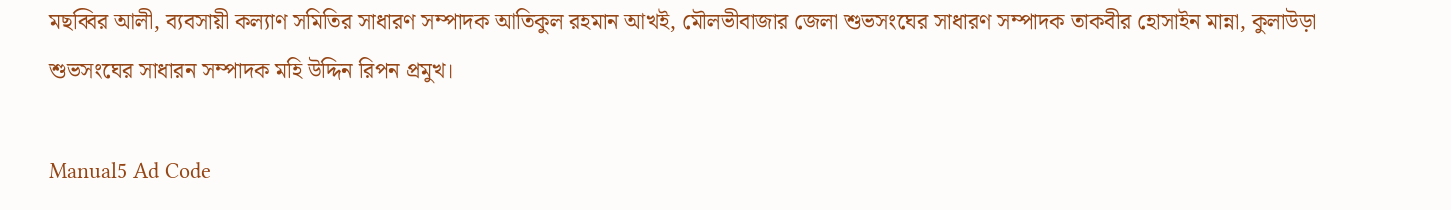মছব্বির আলী, ব্যবসায়ী কল্যাণ সমিতির সাধারণ সম্পাদক আতিকুল রহমান আখই, মৌলভীবাজার জেলা শুভসংঘের সাধারণ সম্পাদক তাকবীর হোসাইন মান্না, কুলাউড়া শুভসংঘের সাধারন সম্পাদক মহি উদ্দিন রিপন প্রমুখ।

Manual5 Ad Code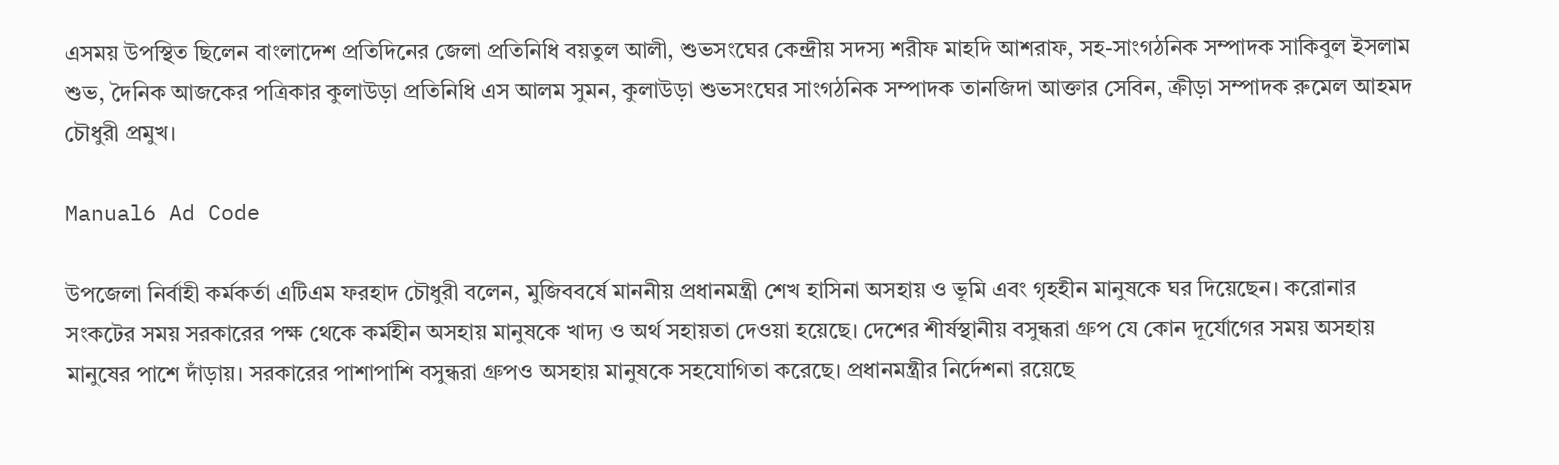এসময় উপস্থিত ছিলেন বাংলাদেশ প্রতিদিনের জেলা প্রতিনিধি বয়তুল আলী, শুভসংঘের কেন্দ্রীয় সদস্য শরীফ মাহদি আশরাফ, সহ-সাংগঠনিক সম্পাদক সাকিবুল ইসলাম শুভ, দৈনিক আজকের পত্রিকার কুলাউড়া প্রতিনিধি এস আলম সুমন, কুলাউড়া শুভসংঘের সাংগঠনিক সম্পাদক তানজিদা আক্তার সেবিন, ক্রীড়া সম্পাদক রুমেল আহমদ চৌধুরী প্রমুখ।

Manual6 Ad Code

উপজেলা নির্বাহী কর্মকর্তা এটিএম ফরহাদ চৌধুরী বলেন, মুজিববর্ষে মাননীয় প্রধানমন্ত্রী শেখ হাসিনা অসহায় ও ভূমি এবং গৃহহীন মানুষকে ঘর দিয়েছেন। করোনার সংকটের সময় সরকারের পক্ষ থেকে কর্মহীন অসহায় মানুষকে খাদ্য ও অর্থ সহায়তা দেওয়া হয়েছে। দেশের শীর্ষস্থানীয় বসুন্ধরা গ্রুপ যে কোন দূর্যোগের সময় অসহায় মানুষের পাশে দাঁড়ায়। সরকারের পাশাপাশি বসুন্ধরা গ্রুপও অসহায় মানুষকে সহযোগিতা করেছে। প্রধানমন্ত্রীর নির্দেশনা রয়েছে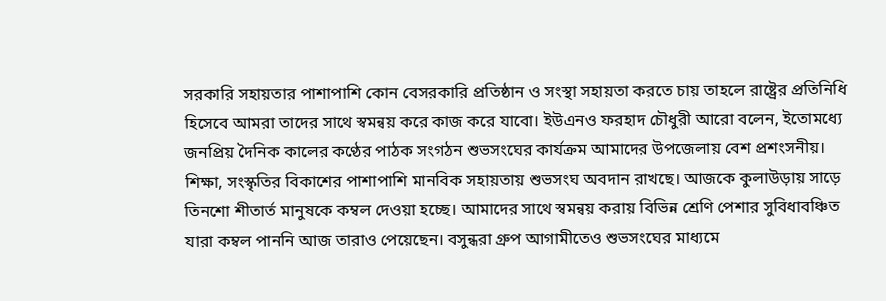সরকারি সহায়তার পাশাপাশি কোন বেসরকারি প্রতিষ্ঠান ও সংস্থা সহায়তা করতে চায় তাহলে রাষ্ট্রের প্রতিনিধি হিসেবে আমরা তাদের সাথে স্বমন্বয় করে কাজ করে যাবো। ইউএনও ফরহাদ চৌধুরী আরো বলেন, ইতোমধ্যে জনপ্রিয় দৈনিক কালের কণ্ঠের পাঠক সংগঠন শুভসংঘের কার্যক্রম আমাদের উপজেলায় বেশ প্রশংসনীয়। শিক্ষা, সংস্কৃতির বিকাশের পাশাপাশি মানবিক সহায়তায় শুভসংঘ অবদান রাখছে। আজকে কুলাউড়ায় সাড়ে তিনশো শীতার্ত মানুষকে কম্বল দেওয়া হচ্ছে। আমাদের সাথে স্বমন্বয় করায় বিভিন্ন শ্রেণি পেশার সুবিধাবঞ্চিত যারা কম্বল পাননি আজ তারাও পেয়েছেন। বসুন্ধরা গ্রুপ আগামীতেও শুভসংঘের মাধ্যমে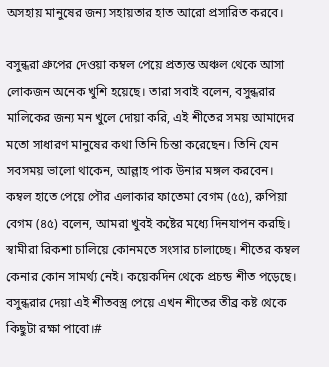অসহায় মানুষের জন্য সহায়তার হাত আরো প্রসারিত করবে।

বসুন্ধরা গ্রুপের দেওয়া কম্বল পেয়ে প্রত্যন্ত অঞ্চল থেকে আসা লোকজন অনেক খুশি হয়েছে। তারা সবাই বলেন, বসুন্ধরার মালিকের জন্য মন খুলে দোয়া করি, এই শীতের সময় আমাদের মতো সাধারণ মানুষের কথা তিনি চিন্তা করেছেন। তিনি যেন সবসময় ভালো থাকেন, আল্লাহ পাক উনার মঙ্গল করবেন। কম্বল হাতে পেয়ে পৌর এলাকার ফাতেমা বেগম (৫৫), রুপিয়া বেগম (৪৫) বলেন, আমরা খুবই কষ্টের মধ্যে দিনযাপন করছি। স্বামীরা রিকশা চালিয়ে কোনমতে সংসার চালাচ্ছে। শীতের কম্বল কেনার কোন সামর্থ্য নেই। কয়েকদিন থেকে প্রচন্ড শীত পড়েছে। বসুন্ধরার দেয়া এই শীতবস্ত্র পেয়ে এখন শীতের তীব্র কষ্ট থেকে কিছুটা রক্ষা পাবো।#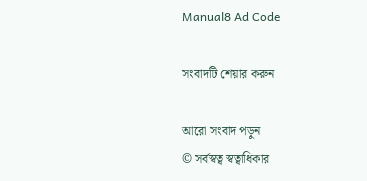Manual8 Ad Code

সংবাদটি শেয়ার করুন

আরো সংবাদ পড়ুন
© সর্বস্বত্ব স্বত্বাধিকার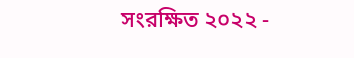সংরক্ষিত ২০২২ -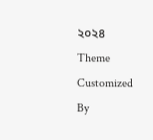২০২৪
Theme Customized By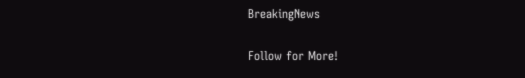BreakingNews

Follow for More!